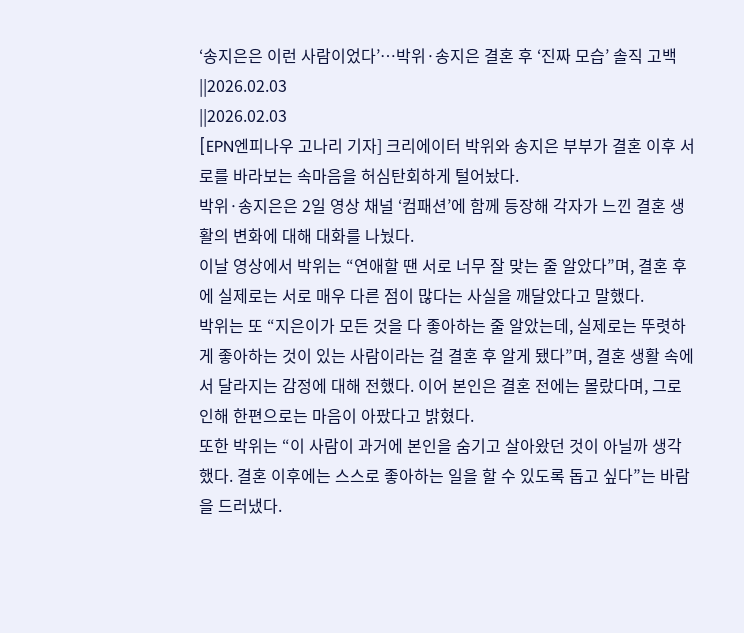‘송지은은 이런 사람이었다’…박위·송지은 결혼 후 ‘진짜 모습’ 솔직 고백
||2026.02.03
||2026.02.03
[EPN엔피나우 고나리 기자] 크리에이터 박위와 송지은 부부가 결혼 이후 서로를 바라보는 속마음을 허심탄회하게 털어놨다.
박위·송지은은 2일 영상 채널 ‘컴패션’에 함께 등장해 각자가 느낀 결혼 생활의 변화에 대해 대화를 나눴다.
이날 영상에서 박위는 “연애할 땐 서로 너무 잘 맞는 줄 알았다”며, 결혼 후에 실제로는 서로 매우 다른 점이 많다는 사실을 깨달았다고 말했다.
박위는 또 “지은이가 모든 것을 다 좋아하는 줄 알았는데, 실제로는 뚜렷하게 좋아하는 것이 있는 사람이라는 걸 결혼 후 알게 됐다”며, 결혼 생활 속에서 달라지는 감정에 대해 전했다. 이어 본인은 결혼 전에는 몰랐다며, 그로 인해 한편으로는 마음이 아팠다고 밝혔다.
또한 박위는 “이 사람이 과거에 본인을 숨기고 살아왔던 것이 아닐까 생각했다. 결혼 이후에는 스스로 좋아하는 일을 할 수 있도록 돕고 싶다”는 바람을 드러냈다.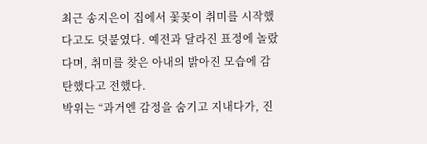최근 송지은이 집에서 꽃꽂이 취미를 시작했다고도 덧붙였다. 예전과 달라진 표정에 놀랐다며, 취미를 찾은 아내의 밝아진 모습에 감탄했다고 전했다.
박위는 “과거엔 감정을 숨기고 지내다가, 진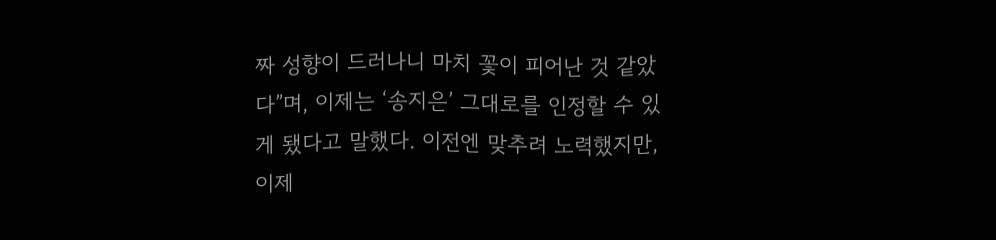짜 성향이 드러나니 마치 꽃이 피어난 것 같았다”며, 이제는 ‘송지은’ 그대로를 인정할 수 있게 됐다고 말했다. 이전엔 맞추려 노력했지만, 이제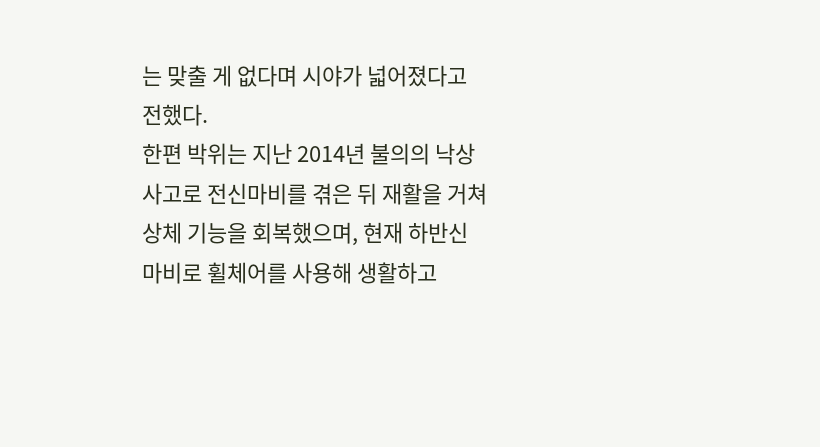는 맞출 게 없다며 시야가 넓어졌다고 전했다.
한편 박위는 지난 2014년 불의의 낙상사고로 전신마비를 겪은 뒤 재활을 거쳐 상체 기능을 회복했으며, 현재 하반신 마비로 휠체어를 사용해 생활하고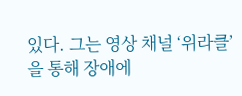있다. 그는 영상 채널 ‘위라클’을 통해 장애에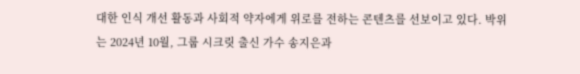대한 인식 개선 활동과 사회적 약자에게 위로를 전하는 콘텐츠를 선보이고 있다. 박위는 2024년 10월, 그룹 시크릿 출신 가수 송지은과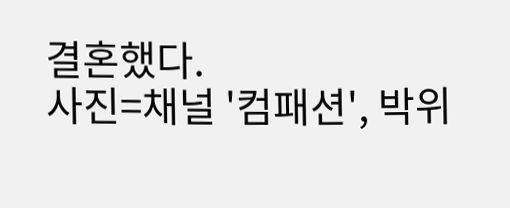결혼했다.
사진=채널 '컴패션', 박위